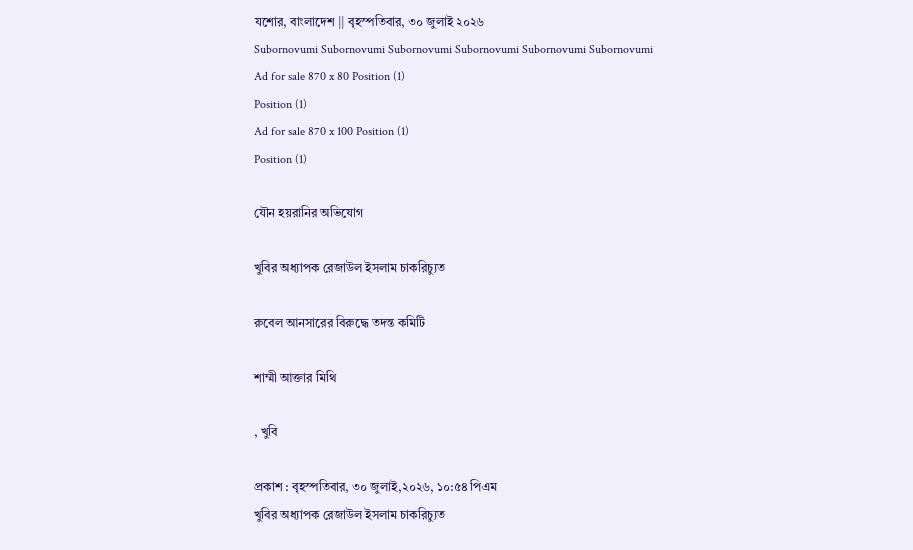যশোর, বাংলাদেশ || বৃহস্পতিবার, ৩০ জুলাই ২০২৬
Subornovumi Subornovumi Subornovumi Subornovumi Subornovumi Subornovumi
Ad for sale 870 x 80 Position (1)
Position (1)
Ad for sale 870 x 100 Position (1)
Position (1)

যৌন হয়রানির অভিযোগ

খুবির অধ্যাপক রেজাউল ইসলাম চাকরিচ্যুত

রুবেল আনসারের বিরুদ্ধে তদন্ত কমিটি

শাম্মী আক্তার মিথি

, খুবি

প্রকাশ : বৃহস্পতিবার, ৩০ জুলাই,২০২৬, ১০:৫৪ পিএম
খুবির অধ্যাপক রেজাউল ইসলাম চাকরিচ্যুত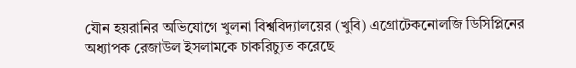যৌন হয়রানির অভিযোগে খুলনা বিশ্ববিদ্যালয়ের (খুবি) এগ্রোটেকনোলজি ডিসিপ্লিনের অধ্যাপক রেজাউল ইসলামকে চাকরিচ্যুত করেছে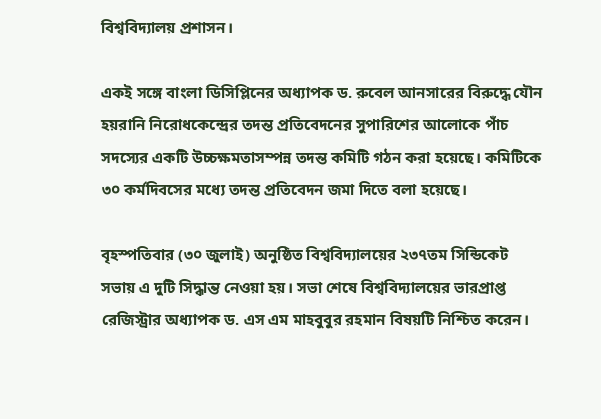বিশ্ববিদ্যালয় প্রশাসন।

একই সঙ্গে বাংলা ডিসিপ্লিনের অধ্যাপক ড. রুবেল আনসারের বিরুদ্ধে যৌন হয়রানি নিরোধকেন্দ্রের তদন্ত প্রতিবেদনের সুপারিশের আলোকে পাঁচ সদস্যের একটি উচ্চক্ষমতাসম্পন্ন তদন্ত কমিটি গঠন করা হয়েছে। কমিটিকে ৩০ কর্মদিবসের মধ্যে তদন্ত প্রতিবেদন জমা দিতে বলা হয়েছে।

বৃহস্পতিবার (৩০ জুলাই) অনুষ্ঠিত বিশ্ববিদ্যালয়ের ২৩৭তম সিন্ডিকেট সভায় এ দুটি সিদ্ধান্ত নেওয়া হয়। সভা শেষে বিশ্ববিদ্যালয়ের ভারপ্রাপ্ত রেজিস্ট্রার অধ্যাপক ড. এস এম মাহবুবুর রহমান বিষয়টি নিশ্চিত করেন।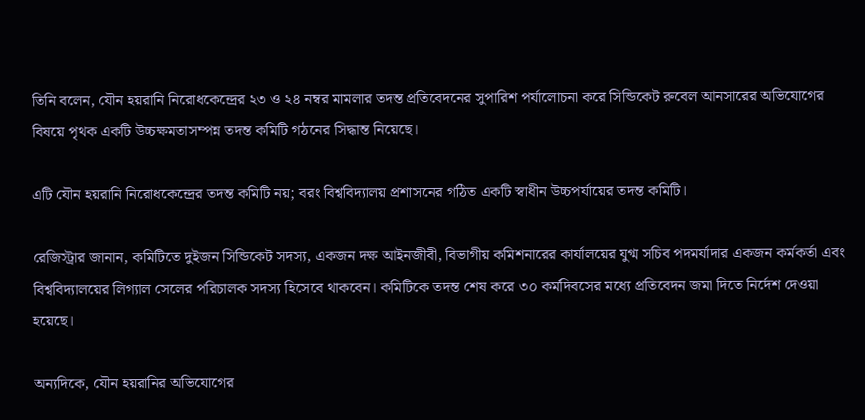তিনি বলেন, যৌন হয়রানি নিরোধকেন্দ্রের ২৩ ও ২৪ নম্বর মামলার তদন্ত প্রতিবেদনের সুপারিশ পর্যালোচনা করে সিন্ডিকেট রুবেল আনসারের অভিযোগের বিষয়ে পৃথক একটি উচ্চক্ষমতাসম্পন্ন তদন্ত কমিটি গঠনের সিদ্ধান্ত নিয়েছে।

এটি যৌন হয়রানি নিরোধকেন্দ্রের তদন্ত কমিটি নয়; বরং বিশ্ববিদ্যালয় প্রশাসনের গঠিত একটি স্বাধীন উচ্চপর্যায়ের তদন্ত কমিটি।

রেজিস্ট্রার জানান, কমিটিতে দুইজন সিন্ডিকেট সদস্য, একজন দক্ষ আইনজীবী, বিভাগীয় কমিশনারের কার্যালয়ের যুগ্ম সচিব পদমর্যাদার একজন কর্মকর্তা এবং বিশ্ববিদ্যালয়ের লিগ্যাল সেলের পরিচালক সদস্য হিসেবে থাকবেন। কমিটিকে তদন্ত শেষ করে ৩০ কর্মদিবসের মধ্যে প্রতিবেদন জমা দিতে নির্দেশ দেওয়া হয়েছে।

অন্যদিকে, যৌন হয়রানির অভিযোগের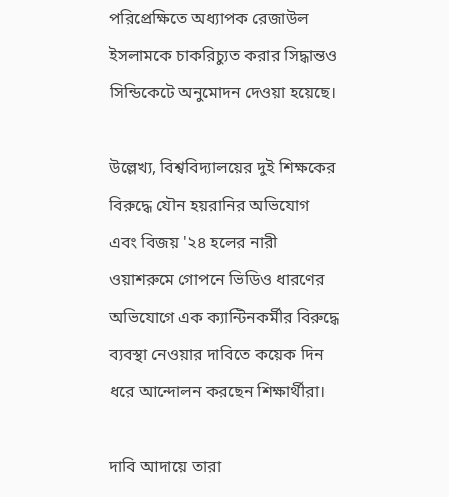পরিপ্রেক্ষিতে অধ্যাপক রেজাউল ইসলামকে চাকরিচ্যুত করার সিদ্ধান্তও সিন্ডিকেটে অনুমোদন দেওয়া হয়েছে।

উল্লেখ্য, বিশ্ববিদ্যালয়ের দুই শিক্ষকের বিরুদ্ধে যৌন হয়রানির অভিযোগ এবং বিজয় '২৪ হলের নারী ওয়াশরুমে গোপনে ভিডিও ধারণের অভিযোগে এক ক্যান্টিনকর্মীর বিরুদ্ধে ব্যবস্থা নেওয়ার দাবিতে কয়েক দিন ধরে আন্দোলন করছেন শিক্ষার্থীরা।

দাবি আদায়ে তারা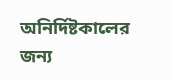অনির্দিষ্টকালের জন্য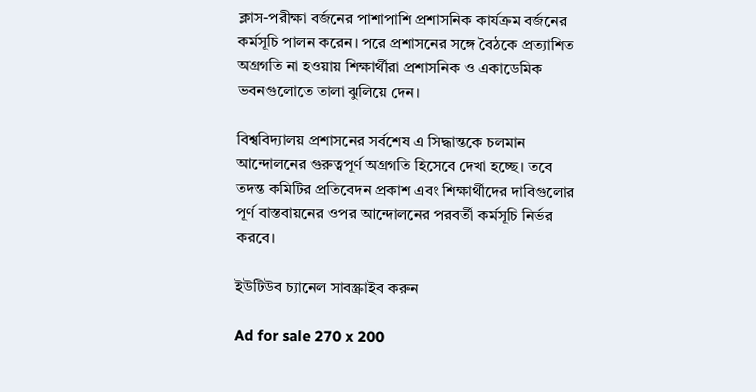ক্লাস-পরীক্ষা বর্জনের পাশাপাশি প্রশাসনিক কার্যক্রম বর্জনের কর্মসূচি পালন করেন। পরে প্রশাসনের সঙ্গে বৈঠকে প্রত্যাশিত অগ্রগতি না হওয়ায় শিক্ষার্থীরা প্রশাসনিক ও একাডেমিক ভবনগুলোতে তালা ঝুলিয়ে দেন।

বিশ্ববিদ্যালয় প্রশাসনের সর্বশেষ এ সিদ্ধান্তকে চলমান আন্দোলনের গুরুত্বপূর্ণ অগ্রগতি হিসেবে দেখা হচ্ছে। তবে তদন্ত কমিটির প্রতিবেদন প্রকাশ এবং শিক্ষার্থীদের দাবিগুলোর পূর্ণ বাস্তবায়নের ওপর আন্দোলনের পরবর্তী কর্মসূচি নির্ভর করবে।

ইউটিউব চ্যানেল সাবস্ক্রাইব করুন

Ad for sale 270 x 200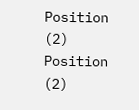Position (2)
Position (2)